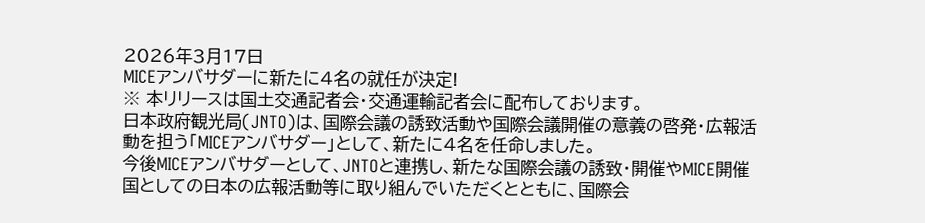2026年3月17日
MICEアンバサダーに新たに4名の就任が決定!
※ 本リリースは国土交通記者会・交通運輸記者会に配布しております。
日本政府観光局(JNTO)は、国際会議の誘致活動や国際会議開催の意義の啓発・広報活動を担う「MICEアンバサダー」として、新たに4名を任命しました。
今後MICEアンバサダーとして、JNTOと連携し、新たな国際会議の誘致・開催やMICE開催国としての日本の広報活動等に取り組んでいただくとともに、国際会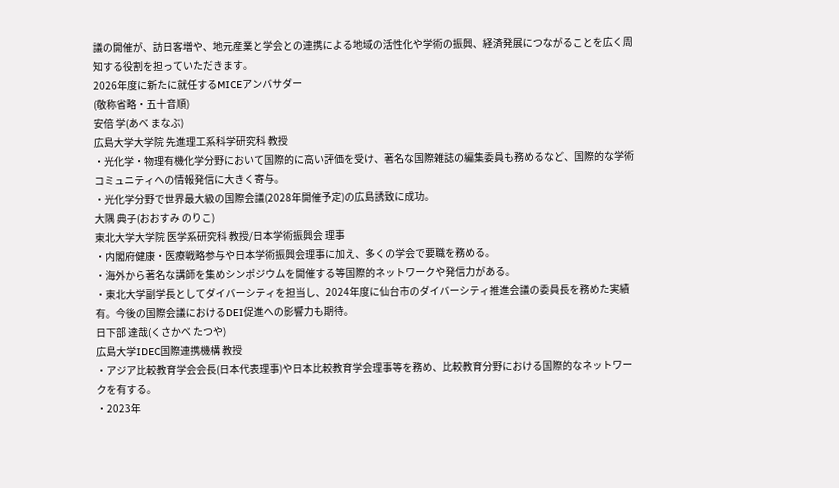議の開催が、訪日客増や、地元産業と学会との連携による地域の活性化や学術の振興、経済発展につながることを広く周知する役割を担っていただきます。
2026年度に新たに就任するMICEアンバサダー
(敬称省略・五十音順)
安倍 学(あべ まなぶ)
広島大学大学院 先進理工系科学研究科 教授
・光化学・物理有機化学分野において国際的に高い評価を受け、著名な国際雑誌の編集委員も務めるなど、国際的な学術コミュニティへの情報発信に大きく寄与。
・光化学分野で世界最大級の国際会議(2028年開催予定)の広島誘致に成功。
大隅 典子(おおすみ のりこ)
東北大学大学院 医学系研究科 教授/日本学術振興会 理事
・内閣府健康・医療戦略参与や日本学術振興会理事に加え、多くの学会で要職を務める。
・海外から著名な講師を集めシンポジウムを開催する等国際的ネットワークや発信力がある。
・東北大学副学長としてダイバーシティを担当し、2024年度に仙台市のダイバーシティ推進会議の委員長を務めた実績有。今後の国際会議におけるDEI促進への影響力も期待。
日下部 達哉(くさかべ たつや)
広島大学IDEC国際連携機構 教授
・アジア比較教育学会会長(日本代表理事)や日本比較教育学会理事等を務め、比較教育分野における国際的なネットワークを有する。
・2023年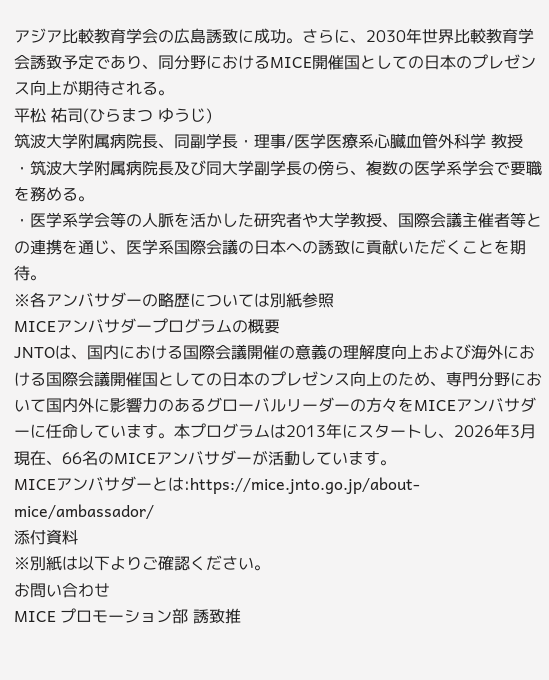アジア比較教育学会の広島誘致に成功。さらに、2030年世界比較教育学会誘致予定であり、同分野におけるMICE開催国としての日本のプレゼンス向上が期待される。
平松 祐司(ひらまつ ゆうじ)
筑波大学附属病院長、同副学長・理事/医学医療系心臓血管外科学 教授
・筑波大学附属病院長及び同大学副学長の傍ら、複数の医学系学会で要職を務める。
・医学系学会等の人脈を活かした研究者や大学教授、国際会議主催者等との連携を通じ、医学系国際会議の日本への誘致に貢献いただくことを期待。
※各アンバサダーの略歴については別紙参照
MICEアンバサダープログラムの概要
JNTOは、国内における国際会議開催の意義の理解度向上および海外における国際会議開催国としての日本のプレゼンス向上のため、専門分野において国内外に影響力のあるグローバルリーダーの方々をMICEアンバサダーに任命しています。本プログラムは2013年にスタートし、2026年3月現在、66名のMICEアンバサダーが活動しています。
MICEアンバサダーとは:https://mice.jnto.go.jp/about-mice/ambassador/
添付資料
※別紙は以下よりご確認ください。
お問い合わせ
MICE プロモーション部 誘致推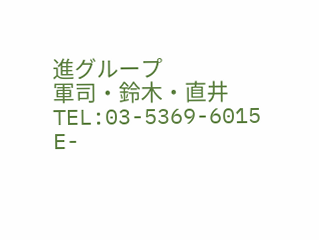進グループ
軍司・鈴木・直井
TEL:03-5369-6015 E-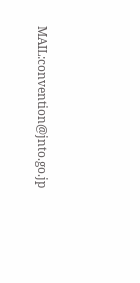MAIL:convention@jnto.go.jp